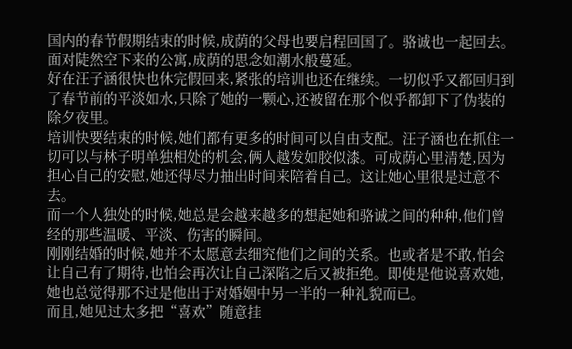国内的春节假期结束的时候,成荫的父母也要启程回国了。骆诚也一起回去。面对陡然空下来的公寓,成荫的思念如潮水般蔓延。
好在汪子涵很快也休完假回来,紧张的培训也还在继续。一切似乎又都回归到了春节前的平淡如水,只除了她的一颗心,还被留在那个似乎都卸下了伪装的除夕夜里。
培训快要结束的时候,她们都有更多的时间可以自由支配。汪子涵也在抓住一切可以与林子明单独相处的机会,俩人越发如胶似漆。可成荫心里清楚,因为担心自己的安慰,她还得尽力抽出时间来陪着自己。这让她心里很是过意不去。
而一个人独处的时候,她总是会越来越多的想起她和骆诚之间的种种,他们曾经的那些温暖、平淡、伤害的瞬间。
刚刚结婚的时候,她并不太愿意去细究他们之间的关系。也或者是不敢,怕会让自己有了期待,也怕会再次让自己深陷之后又被拒绝。即使是他说喜欢她,她也总觉得那不过是他出于对婚姻中另一半的一种礼貌而已。
而且,她见过太多把“喜欢”随意挂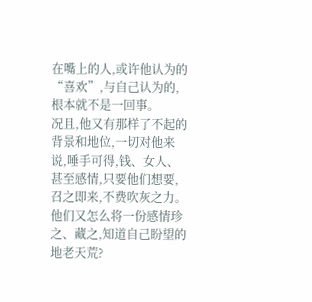在嘴上的人,或许他认为的“喜欢”,与自己认为的,根本就不是一回事。
况且,他又有那样了不起的背景和地位,一切对他来说,唾手可得,钱、女人、甚至感情,只要他们想要,召之即来,不费吹灰之力。他们又怎么将一份感情珍之、藏之,知道自己盼望的地老天荒?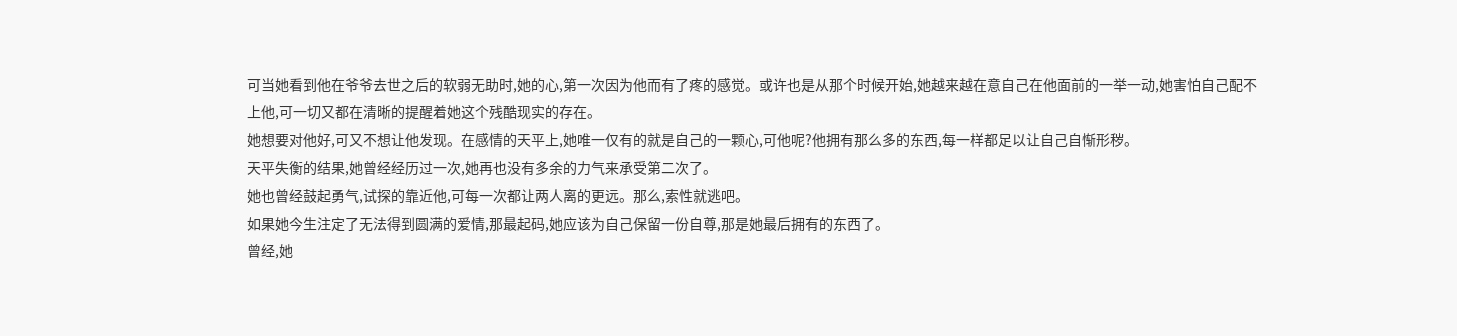可当她看到他在爷爷去世之后的软弱无助时,她的心,第一次因为他而有了疼的感觉。或许也是从那个时候开始,她越来越在意自己在他面前的一举一动,她害怕自己配不上他,可一切又都在清晰的提醒着她这个残酷现实的存在。
她想要对他好,可又不想让他发现。在感情的天平上,她唯一仅有的就是自己的一颗心,可他呢?他拥有那么多的东西,每一样都足以让自己自惭形秽。
天平失衡的结果,她曾经经历过一次,她再也没有多余的力气来承受第二次了。
她也曾经鼓起勇气,试探的靠近他,可每一次都让两人离的更远。那么,索性就逃吧。
如果她今生注定了无法得到圆满的爱情,那最起码,她应该为自己保留一份自尊,那是她最后拥有的东西了。
曾经,她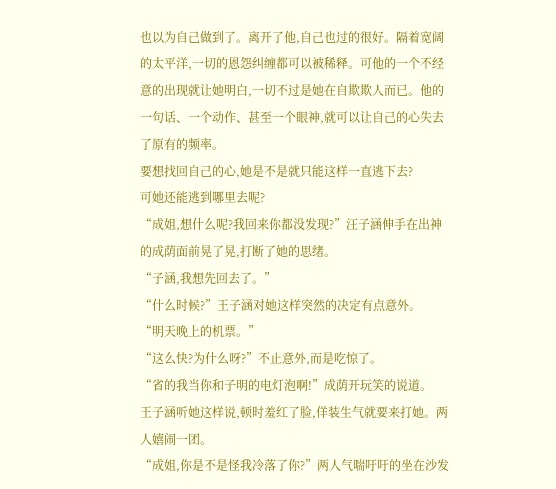也以为自己做到了。离开了他,自己也过的很好。隔着宽阔的太平洋,一切的恩怨纠缠都可以被稀释。可他的一个不经意的出现就让她明白,一切不过是她在自欺欺人而已。他的一句话、一个动作、甚至一个眼神,就可以让自己的心失去了原有的频率。
要想找回自己的心,她是不是就只能这样一直逃下去?
可她还能逃到哪里去呢?
“成姐,想什么呢?我回来你都没发现?”汪子涵伸手在出神的成荫面前晃了晃,打断了她的思绪。
“子涵,我想先回去了。”
“什么时候?”王子涵对她这样突然的决定有点意外。
“明天晚上的机票。”
“这么快?为什么呀?”不止意外,而是吃惊了。
“省的我当你和子明的电灯泡啊!”成荫开玩笑的说道。
王子涵听她这样说,顿时羞红了脸,佯装生气就要来打她。两人嬉闹一团。
“成姐,你是不是怪我冷落了你?”两人气喘吁吁的坐在沙发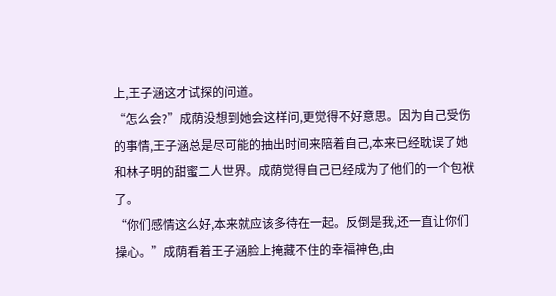上,王子涵这才试探的问道。
“怎么会?”成荫没想到她会这样问,更觉得不好意思。因为自己受伤的事情,王子涵总是尽可能的抽出时间来陪着自己,本来已经耽误了她和林子明的甜蜜二人世界。成荫觉得自己已经成为了他们的一个包袱了。
“你们感情这么好,本来就应该多待在一起。反倒是我,还一直让你们操心。”成荫看着王子涵脸上掩藏不住的幸福神色,由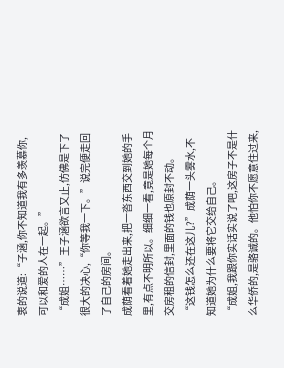衷的说道:“子涵,你不知道我有多羡慕你,可以和爱的人在一起。”
“成姐……”王子涵欲言又止,仿佛是下了很大的决心,“你等我一下。”说完便走回了自己的房间。
成荫看着她走出来,把一沓东西交到她的手里,有点不明所以。细细一看,竟是她每个月交房租的信封,里面的钱也原封不动。
“这钱怎么还在这儿?”成荫一头雾水,不知道她为什么要将它交给自己。
“成姐,我跟你实话实说了吧,这房子不是什么华侨的,是骆诚的。他怕你不愿意住过来,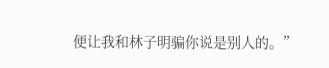便让我和林子明骗你说是别人的。”